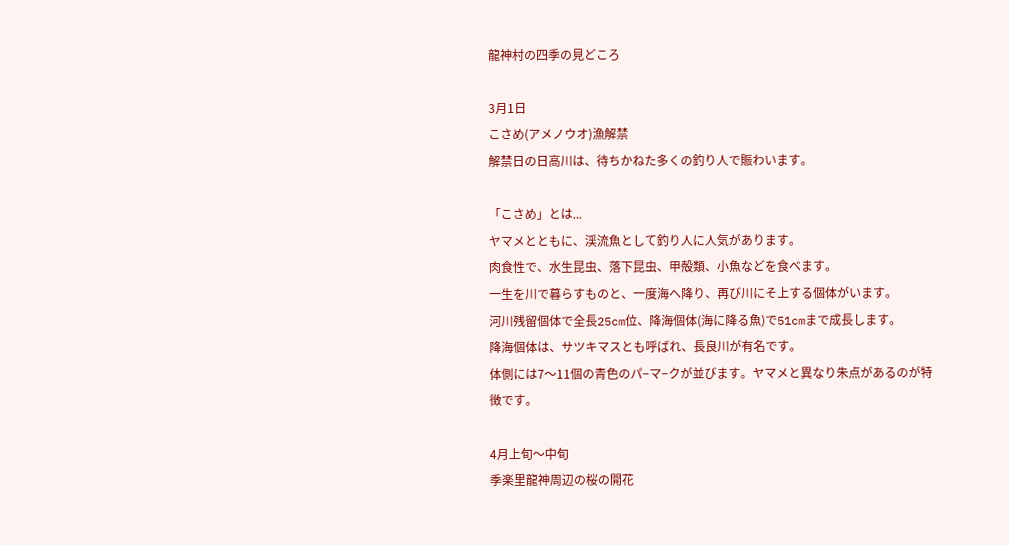龍神村の四季の見どころ

3月1日
こさめ(アメノウオ)漁解禁
解禁日の日高川は、待ちかねた多くの釣り人で賑わいます。

「こさめ」とは...
ヤマメとともに、渓流魚として釣り人に人気があります。
肉食性で、水生昆虫、落下昆虫、甲殻類、小魚などを食べます。
一生を川で暮らすものと、一度海へ降り、再び川にそ上する個体がいます。
河川残留個体で全長25cm位、降海個体(海に降る魚)で51cmまで成長します。
降海個体は、サツキマスとも呼ばれ、長良川が有名です。
体側には7〜11個の青色のパ−マ−クが並びます。ヤマメと異なり朱点があるのが特徴です。

4月上旬〜中旬
季楽里龍神周辺の桜の開花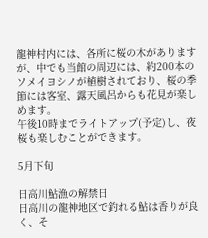龍神村内には、各所に桜の木がありますが、中でも当館の周辺には、約200本のソメイヨシノが植樹されており、桜の季節には客室、露天風呂からも花見が楽しめます。
午後10時までライトアップ(予定)し、夜桜も楽しむことができます。

5月下旬

日高川鮎漁の解禁日
日高川の龍神地区で釣れる鮎は香りが良く、そ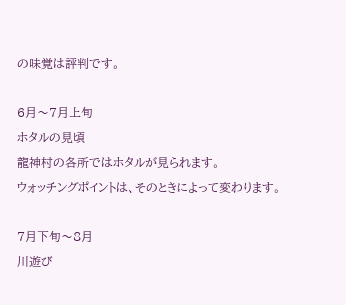の味覚は評判です。

6月〜7月上旬
ホタルの見頃
龍神村の各所ではホタルが見られます。
ウォッチングポイントは、そのときによって変わります。

7月下旬〜8月
川遊び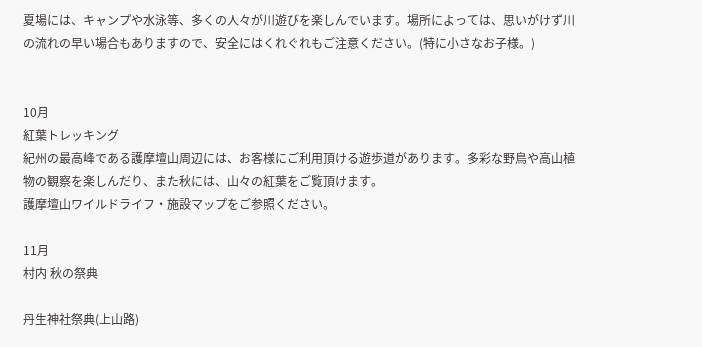夏場には、キャンプや水泳等、多くの人々が川遊びを楽しんでいます。場所によっては、思いがけず川の流れの早い場合もありますので、安全にはくれぐれもご注意ください。(特に小さなお子様。)


10月
紅葉トレッキング
紀州の最高峰である護摩壇山周辺には、お客様にご利用頂ける遊歩道があります。多彩な野鳥や高山植物の観察を楽しんだり、また秋には、山々の紅葉をご覧頂けます。
護摩壇山ワイルドライフ・施設マップをご参照ください。

11月
村内 秋の祭典

丹生神社祭典(上山路)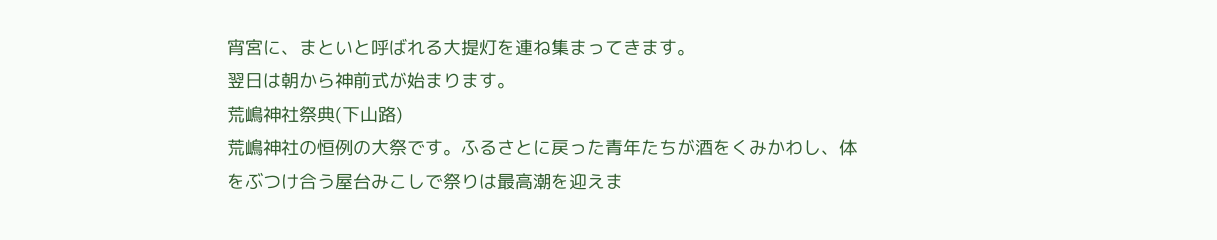宵宮に、まといと呼ばれる大提灯を連ね集まってきます。
翌日は朝から神前式が始まります。
荒嶋神社祭典(下山路)
荒嶋神社の恒例の大祭です。ふるさとに戻った青年たちが酒をくみかわし、体をぶつけ合う屋台みこしで祭りは最高潮を迎えま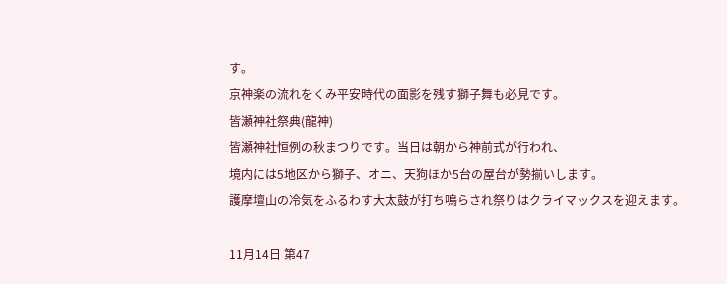す。
京神楽の流れをくみ平安時代の面影を残す獅子舞も必見です。
皆瀬神社祭典(龍神)
皆瀬神社恒例の秋まつりです。当日は朝から神前式が行われ、
境内には5地区から獅子、オニ、天狗ほか5台の屋台が勢揃いします。
護摩壇山の冷気をふるわす大太鼓が打ち鳴らされ祭りはクライマックスを迎えます。

11月14日 第47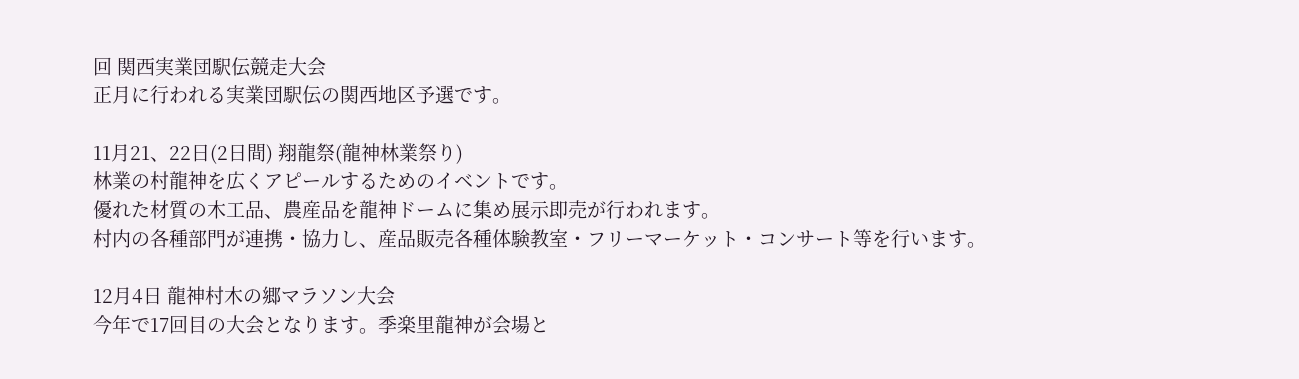回 関西実業団駅伝競走大会
正月に行われる実業団駅伝の関西地区予選です。

11月21、22日(2日間) 翔龍祭(龍神林業祭り)
林業の村龍神を広くアピールするためのイベントです。
優れた材質の木工品、農産品を龍神ドームに集め展示即売が行われます。
村内の各種部門が連携・協力し、産品販売各種体験教室・フリーマーケット・コンサート等を行います。

12月4日 龍神村木の郷マラソン大会
今年で17回目の大会となります。季楽里龍神が会場と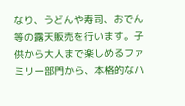なり、うどんや寿司、おでん等の露天販売を行います。子供から大人まで楽しめるファミリー部門から、本格的なハ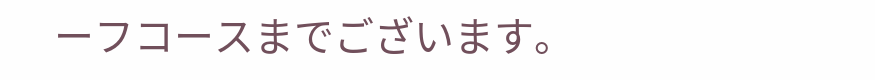ーフコースまでございます。